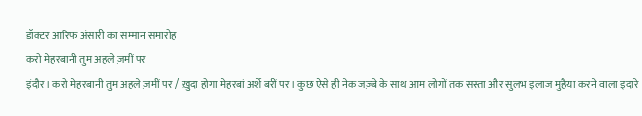डॉक्टर आरिफ अंसारी का सम्मान समारोह
करो मेहरबानी तुम अहले ज़मीं पर
इंदौर। करो मेहरबानी तुम अहले ज़मीं पर / ख़ुदा होगा मेहरबां अर्शे बरीं पर। कुछ ऐसे ही नेक जज़्बे के साथ आम लोगों तक सस्ता और सुलभ इलाज मुहैया करने वाला इदारे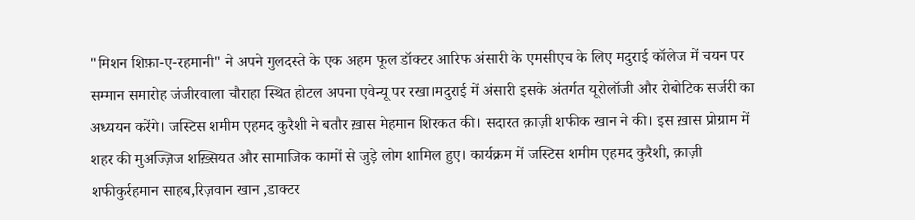"मिशन शिफ़ा-ए-रहमानी" ने अपने गुलदस्ते के एक अहम फूल डॉक्टर आरिफ अंसारी के एमसीएच के लिए मदुराई कॉलेज में चयन पर सम्मान समारोह जंजीरवाला चौराहा स्थित होटल अपना एवेन्यू पर रखा।मदुराई में अंसारी इसके अंतर्गत यूरोलॉजी और रोबोटिक सर्जरी का अध्ययन करेंगे। जस्टिस शमीम एहमद कुरैशी ने बतौर ख़ास मेहमान शिरकत की। सदारत क़ाज़ी शफीक खान ने की। इस ख़ास प्रोग्राम में शहर की मुअज्ज़िज शख़्सियत और सामाजिक कामों से जुड़े लोग शामिल हुए। कार्यक्रम में जस्टिस शमीम एहमद कुरैशी, क़ाज़ी शफीकुर्रहमान साहब,रिज़वान खान ,डाक्टर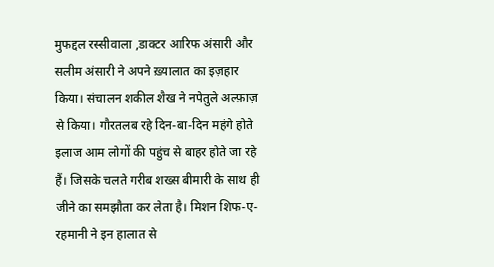मुफद्दल रस्सीवाला ,डाक्टर आरिफ अंसारी और सलीम अंसारी ने अपने ख़्यालात का इज़हार किया। संचालन शकील शैख ने नपेतुले अल्फ़ाज़ से किया। गौरतलब रहे दिन-बा-दिन महंगे होते इलाज आम लोगों की पहुंच से बाहर होते जा रहे हैं। जिसके चलते गरीब शख्स बीमारी के साथ ही जीने का समझौता कर लेता है। मिशन शिफ-ए-रहमानी ने इन हालात से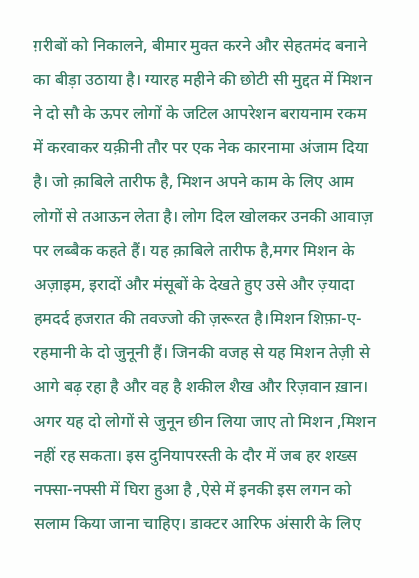ग़रीबों को निकालने, बीमार मुक्त करने और सेहतमंद बनाने का बीड़ा उठाया है। ग्यारह महीने की छोटी सी मुद्दत में मिशन ने दो सौ के ऊपर लोगों के जटिल आपरेशन बरायनाम रकम में करवाकर यक़ीनी तौर पर एक नेक कारनामा अंजाम दिया है। जो क़ाबिले तारीफ है, मिशन अपने काम के लिए आम लोगों से तआऊन लेता है। लोग दिल खोलकर उनकी आवाज़ पर लब्बैक कहते हैं। यह क़ाबिले तारीफ है,मगर मिशन के अज़ाइम, इरादों और मंसूबों के देखते हुए उसे और ज़्यादा हमदर्द हजरात की तवज्जो की ज़रूरत है।मिशन शिफ़ा-ए-रहमानी के दो जुनूनी हैं। जिनकी वजह से यह मिशन तेज़ी से आगे बढ़ रहा है और वह है शकील शैख और रिज़वान ख़ान। अगर यह दो लोगों से जुनून छीन लिया जाए तो मिशन ,मिशन नहीं रह सकता। इस दुनियापरस्ती के दौर में जब हर शख्स नफ्सा-नफ्सी में घिरा हुआ है ,ऐसे में इनकी इस लगन को सलाम किया जाना चाहिए। डाक्टर आरिफ अंसारी के लिए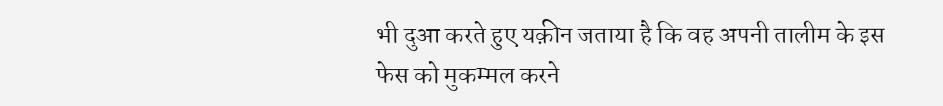भी दुआ करते हुए यक़ीन जताया है कि वह अपनी तालीम के इस फेस को मुकम्मल करने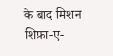के बाद मिशन शिफ़ा-ए-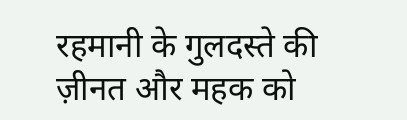रहमानी के गुलदस्ते की ज़ीनत और महक को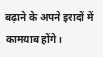बढ़ाने के अपने इरादों में कामयाब होंगे।